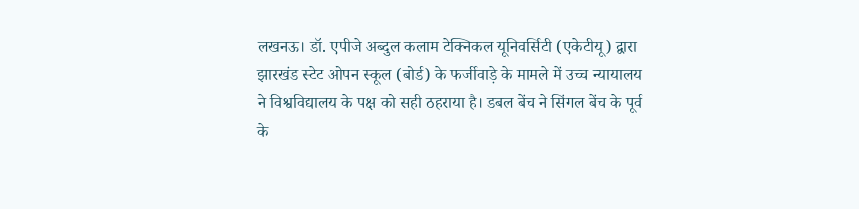लखनऊ। डॉ. एपीजे अब्दुल कलाम टेक्निकल यूनिवर्सिटी (एकेटीयू) द्वारा झारखंड स्टेट ओपन स्कूल (बोर्ड) के फर्जीवाड़े के मामले में उच्च न्यायालय ने विश्वविद्यालय के पक्ष को सही ठहराया है। डबल बेंच ने सिंगल बेंच के पूर्व के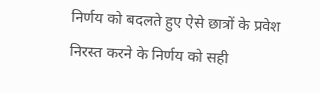निर्णय को बदलते हुए ऐसे छात्रों के प्रवेश निरस्त करने के निर्णय को सही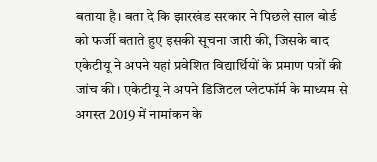बताया है। बता दे कि झारखंड सरकार ने पिछले साल बोर्ड को फर्जी बताते हुए इसकी सूचना जारी की, जिसके बाद एकेटीयू ने अपने यहां प्रवेशित विद्यार्थियों के प्रमाण पत्रों की जांच की। एकेटीयू ने अपने डिजिटल प्लेटफॉर्म के माध्यम से अगस्त 2019 में नामांकन के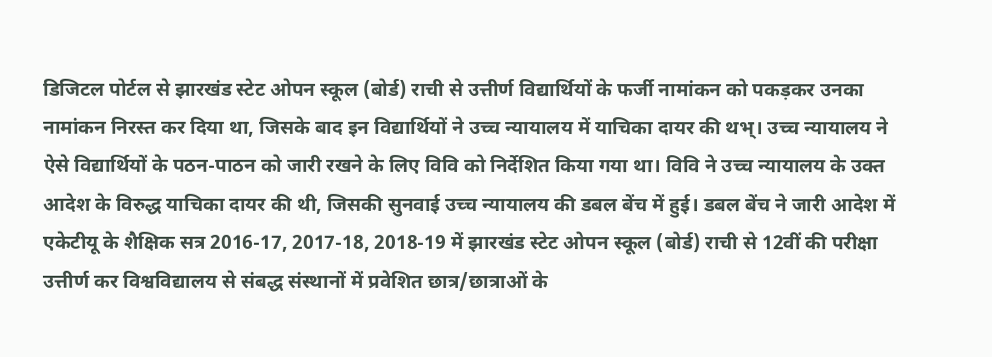डिजिटल पोर्टल से झारखंड स्टेट ओपन स्कूल (बोर्ड) राची से उत्तीर्ण विद्यार्थियों के फर्जी नामांकन को पकड़कर उनका नामांकन निरस्त कर दिया था, जिसके बाद इन विद्यार्थियों ने उच्च न्यायालय में याचिका दायर की थभ्। उच्च न्यायालय ने ऐसे विद्यार्थियों के पठन-पाठन को जारी रखने के लिए विवि को निर्देशित किया गया था। विवि ने उच्च न्यायालय के उक्त आदेश के विरुद्ध याचिका दायर की थी, जिसकी सुनवाई उच्च न्यायालय की डबल बेंच में हुई। डबल बेंच ने जारी आदेश में एकेटीयू के शैक्षिक सत्र 2016-17, 2017-18, 2018-19 में झारखंड स्टेट ओपन स्कूल (बोर्ड) राची से 12वीं की परीक्षा उत्तीर्ण कर विश्वविद्यालय से संबद्ध संस्थानों में प्रवेशित छात्र/छात्राओं के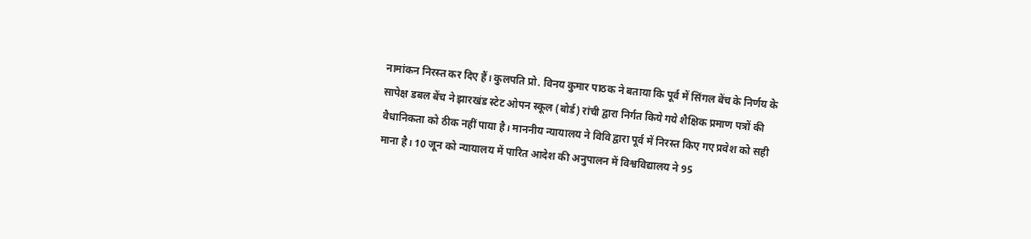नामांकन निरस्त कर दिए हैं। कुलपति प्रो. विनय कुमार पाठक ने बताया कि पूर्व में सिंगल बेंच के निर्णय के सापेक्ष डबल बेंच ने झारखंड स्टेट ओपन स्कूल (बोर्ड) रांची द्वारा निर्गत किये गये शैक्षिक प्रमाण पत्रों की वैधानिकता को ठीक नहीं पाया है। माननीय न्यायालय ने विवि द्वारा पूर्व में निरस्त किए गए प्रवेश को सही माना है। 10 जून को न्यायालय में पारित आदेश की अनुपालन में विश्वविद्यालय ने 95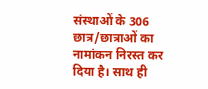संस्थाओं के 306 छात्र/छात्राओं का नामांकन निरस्त कर दिया है। साथ ही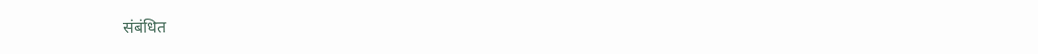संबंधित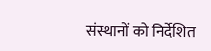संस्थानों को निर्देशित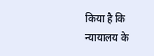किया है कि न्यायालय के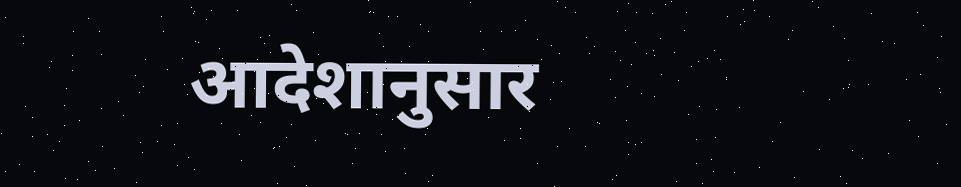आदेशानुसार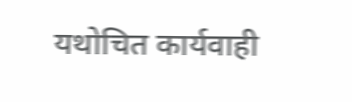यथोचित कार्यवाही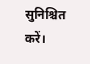सुनिश्चित करें।